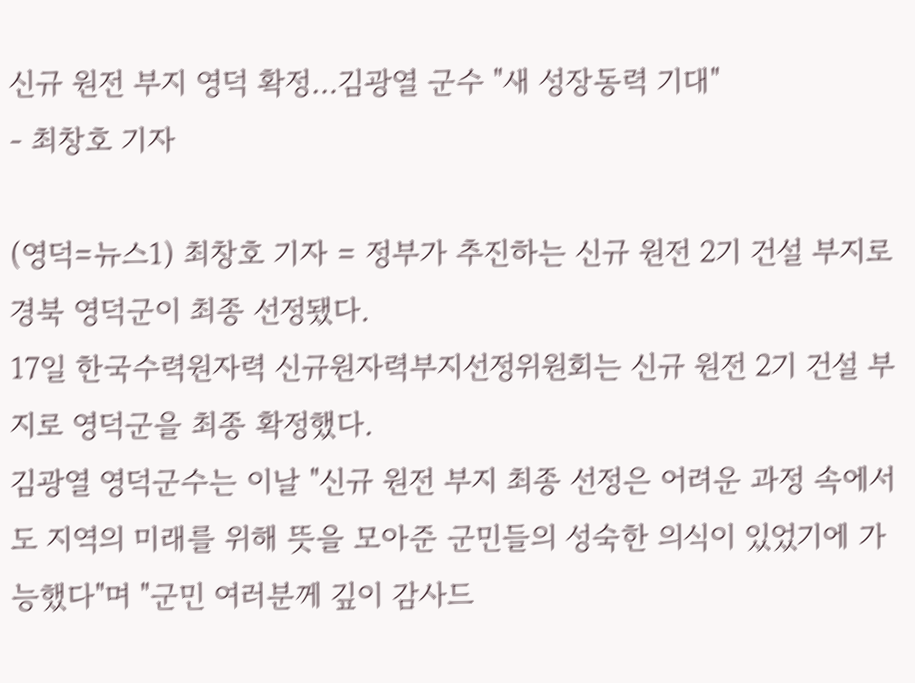신규 원전 부지 영덕 확정…김광열 군수 "새 성장동력 기대"
- 최창호 기자

(영덕=뉴스1) 최창호 기자 = 정부가 추진하는 신규 원전 2기 건설 부지로 경북 영덕군이 최종 선정됐다.
17일 한국수력원자력 신규원자력부지선정위원회는 신규 원전 2기 건설 부지로 영덕군을 최종 확정했다.
김광열 영덕군수는 이날 "신규 원전 부지 최종 선정은 어려운 과정 속에서도 지역의 미래를 위해 뜻을 모아준 군민들의 성숙한 의식이 있었기에 가능했다"며 "군민 여러분께 깊이 감사드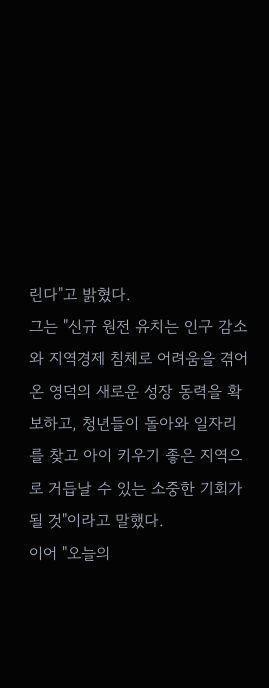린다"고 밝혔다.
그는 "신규 원전 유치는 인구 감소와 지역경제 침체로 어려움을 겪어온 영덕의 새로운 성장 동력을 확보하고, 청년들이 돌아와 일자리를 찾고 아이 키우기 좋은 지역으로 거듭날 수 있는 소중한 기회가 될 것"이라고 말했다.
이어 "오늘의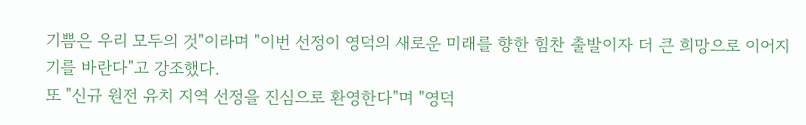기쁨은 우리 모두의 것"이라며 "이번 선정이 영덕의 새로운 미래를 향한 힘찬 출발이자 더 큰 희망으로 이어지기를 바란다"고 강조했다.
또 "신규 원전 유치 지역 선정을 진심으로 환영한다"며 "영덕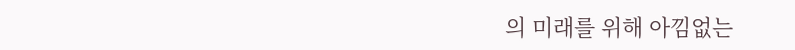의 미래를 위해 아낌없는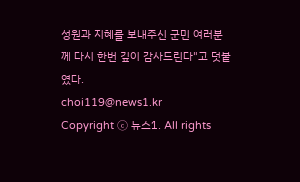성원과 지혜를 보내주신 군민 여러분께 다시 한번 깊이 감사드린다"고 덧붙였다.
choi119@news1.kr
Copyright ⓒ 뉴스1. All rights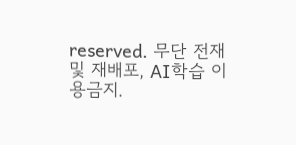reserved. 무단 전재 및 재배포, AI학습 이용금지.